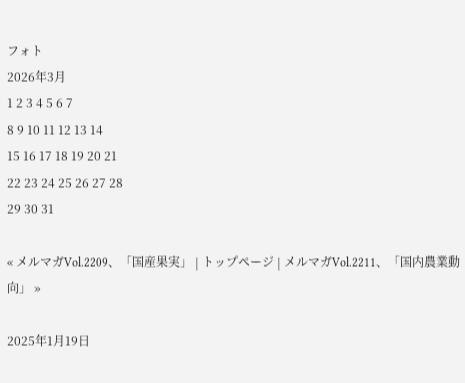フォト
2026年3月
1 2 3 4 5 6 7
8 9 10 11 12 13 14
15 16 17 18 19 20 21
22 23 24 25 26 27 28
29 30 31

« メルマガVol.2209、「国産果実」 | トップページ | メルマガVol.2211、「国内農業動向」 »

2025年1月19日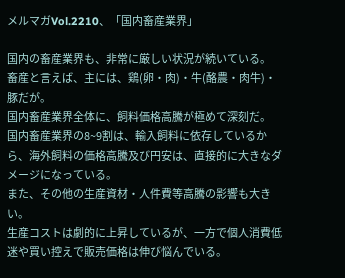メルマガVol.2210、「国内畜産業界」

国内の畜産業界も、非常に厳しい状況が続いている。
畜産と言えば、主には、鶏(卵・肉)・牛(酪農・肉牛)・豚だが。
国内畜産業界全体に、飼料価格高騰が極めて深刻だ。
国内畜産業界の8~9割は、輸入飼料に依存しているから、海外飼料の価格高騰及び円安は、直接的に大きなダメージになっている。
また、その他の生産資材・人件費等高騰の影響も大きい。
生産コストは劇的に上昇しているが、一方で個人消費低迷や買い控えで販売価格は伸び悩んでいる。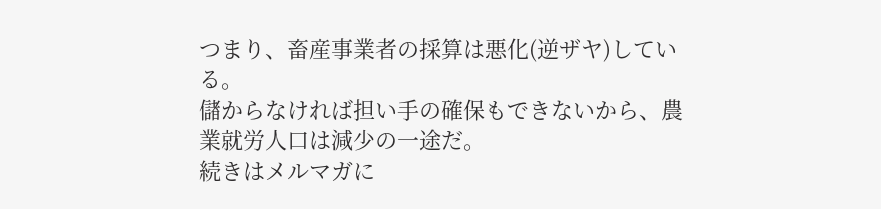つまり、畜産事業者の採算は悪化(逆ザヤ)している。
儲からなければ担い手の確保もできないから、農業就労人口は減少の一途だ。
続きはメルマガに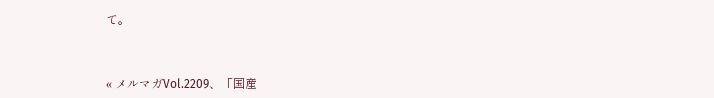て。



« メルマガVol.2209、「国産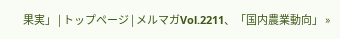果実」 | トップページ | メルマガVol.2211、「国内農業動向」 »